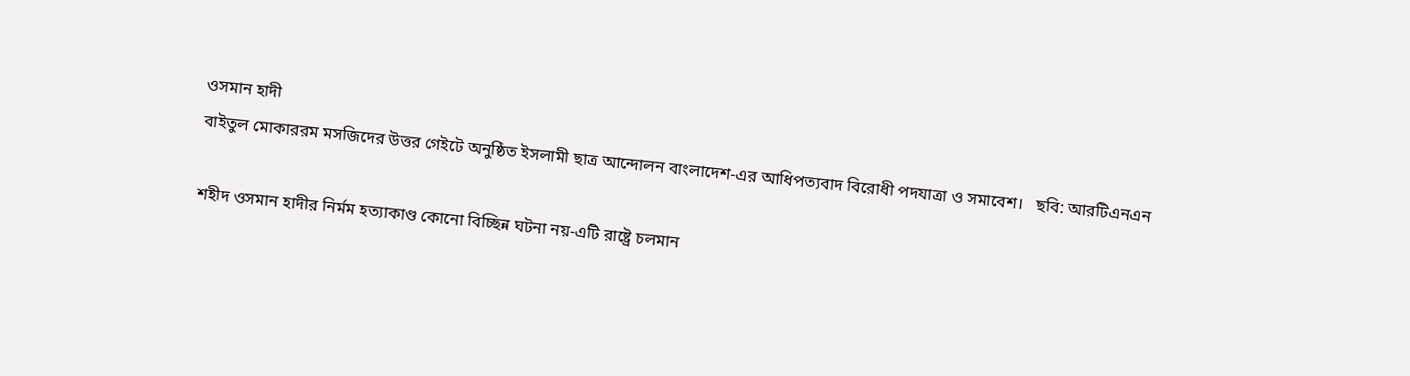ওসমান হাদী
বাইতুল মোকাররম মসজিদের উত্তর গেইটে অনুষ্ঠিত ইসলামী ছাত্র আন্দোলন বাংলাদেশ-এর আধিপত্যবাদ বিরোধী পদযাত্রা ও সমাবেশ।   ছবি: আরটিএনএন

শহীদ ওসমান হাদীর নির্মম হত্যাকাণ্ড কোনো বিচ্ছিন্ন ঘটনা নয়-এটি রাষ্ট্রে চলমান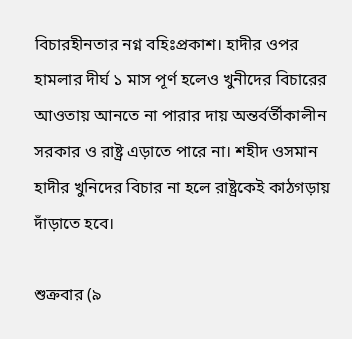বিচারহীনতার নগ্ন বহিঃপ্রকাশ। হাদীর ওপর হামলার দীর্ঘ ১ মাস পূর্ণ হলেও খুনীদের বিচারের আওতায় আনতে না পারার দায় অন্তর্বর্তীকালীন সরকার ও রাষ্ট্র এড়াতে পারে না। শহীদ ওসমান হাদীর খুনিদের বিচার না হলে রাষ্ট্রকেই কাঠগড়ায় দাঁড়াতে হবে।

শুক্রবার (৯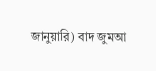জানুয়ারি) বাদ জুমআ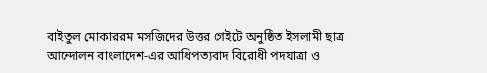বাইতুল মোকাররম মসজিদের উত্তর গেইটে অনুষ্ঠিত ইসলামী ছাত্র আন্দোলন বাংলাদেশ-এর আধিপত্যবাদ বিরোধী পদযাত্রা ও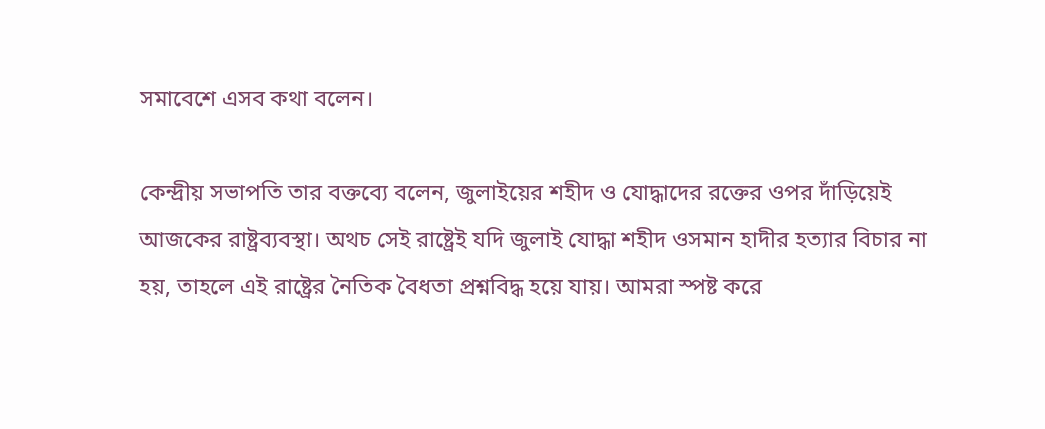সমাবেশে এসব কথা বলেন।

কেন্দ্রীয় সভাপতি তার বক্তব্যে বলেন, জুলাইয়ের শহীদ ও যোদ্ধাদের রক্তের ওপর দাঁড়িয়েই আজকের রাষ্ট্রব্যবস্থা। অথচ সেই রাষ্ট্রেই যদি জুলাই যোদ্ধা শহীদ ওসমান হাদীর হত্যার বিচার না হয়, তাহলে এই রাষ্ট্রের নৈতিক বৈধতা প্রশ্নবিদ্ধ হয়ে যায়। আমরা স্পষ্ট করে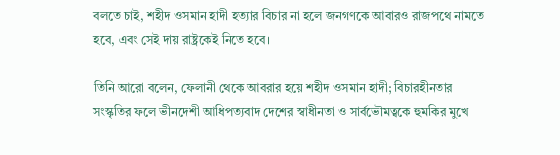বলতে চাই, শহীদ ওসমান হাদী হত্যার বিচার না হলে জনগণকে আবারও রাজপথে নামতে হবে, এবং সেই দায় রাষ্ট্রকেই নিতে হবে।

তিনি আরো বলেন, ফেলানী থেকে আবরার হয়ে শহীদ ওসমান হাদী; বিচারহীনতার সংস্কৃতির ফলে ভীনদেশী আধিপত্যবাদ দেশের স্বাধীনতা ও সার্বভৌমত্বকে হুমকির মুখে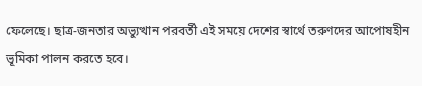ফেলেছে। ছাত্র-জনতার অভ্যুত্থান পরবর্তী এই সময়ে দেশের স্বার্থে তরুণদের আপোষহীন ভূমিকা পালন করতে হবে।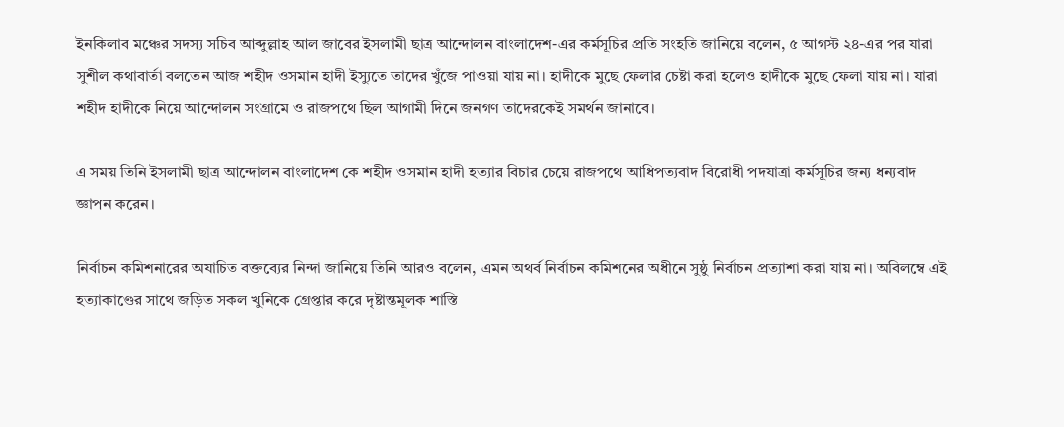ইনকিলাব মঞ্চের সদস্য সচিব আব্দুল্লাহ আল জাবের ইসলামী ছাত্র আন্দোলন বাংলাদেশ-এর কর্মসূচির প্রতি সংহতি জানিয়ে বলেন, ৫ আগস্ট ২৪-এর পর যারা সুশীল কথাবার্তা বলতেন আজ শহীদ ওসমান হাদী ইস্যুতে তাদের খুঁজে পাওয়া যায় না। হাদীকে মুছে ফেলার চেষ্টা করা হলেও হাদীকে মুছে ফেলা যায় না। যারা শহীদ হাদীকে নিয়ে আন্দোলন সংগ্রামে ও রাজপথে ছিল আগামী দিনে জনগণ তাদেরকেই সমর্থন জানাবে।

এ সময় তিনি ইসলামী ছাত্র আন্দোলন বাংলাদেশ কে শহীদ ওসমান হাদী হত্যার বিচার চেয়ে রাজপথে আধিপত্যবাদ বিরোধী পদযাত্রা কর্মসূচির জন্য ধন্যবাদ জ্ঞাপন করেন।

নির্বাচন কমিশনারের অযাচিত বক্তব্যের নিন্দা জানিয়ে তিনি আরও বলেন, এমন অথর্ব নির্বাচন কমিশনের অধীনে সুষ্ঠু নির্বাচন প্রত্যাশা করা যায় না। অবিলম্বে এই হত্যাকাণ্ডের সাথে জড়িত সকল খুনিকে গ্রেপ্তার করে দৃষ্টান্তমূলক শাস্তি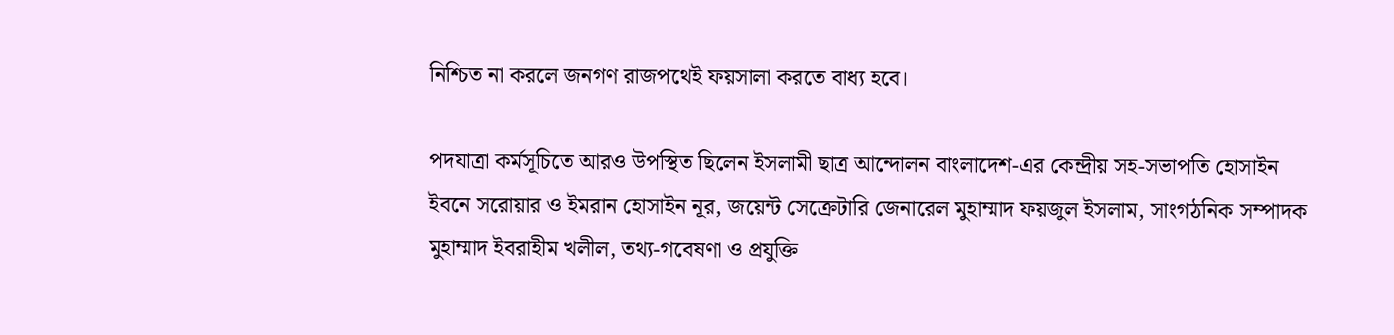নিশ্চিত না করলে জনগণ রাজপথেই ফয়সালা করতে বাধ্য হবে।

পদযাত্রা কর্মসূচিতে আরও উপস্থিত ছিলেন ইসলামী ছাত্র আন্দোলন বাংলাদেশ-এর কেন্দ্রীয় সহ-সভাপতি হোসাইন ইবনে সরোয়ার ও ইমরান হোসাইন নূর, জয়েন্ট সেক্রেটারি জেনারেল মুহাম্মাদ ফয়জুল ইসলাম, সাংগঠনিক সম্পাদক মুহাম্মাদ ইবরাহীম খলীল, তথ্য-গবেষণা ও প্রযুক্তি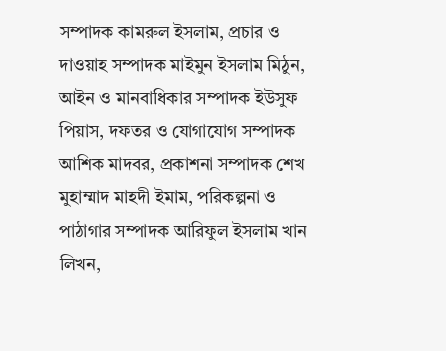সম্পাদক কামরুল ইসলাম, প্রচার ও দাওয়াহ সম্পাদক মাইমুন ইসলাম মিঠুন, আইন ও মানবাধিকার সম্পাদক ইউসুফ পিয়াস, দফতর ও যোগাযোগ সম্পাদক আশিক মাদবর, প্রকাশনা সম্পাদক শেখ মুহাম্মাদ মাহদী ইমাম, পরিকল্পনা ও পাঠাগার সম্পাদক আরিফুল ইসলাম খান লিখন,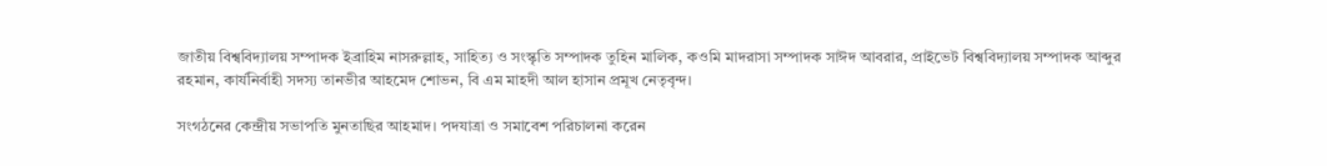জাতীয় বিশ্ববিদ্যালয় সম্পাদক ইব্রাহিম নাসরুল্লাহ, সাহিত্য ও সংস্কৃতি সম্পাদক তুহিন মালিক, কওমি মাদরাসা সম্পাদক সাঈদ আবরার, প্রাইভেট বিশ্ববিদ্যালয় সম্পাদক আব্দুর রহমান, কার্যনির্বাহী সদস্য তানভীর আহমেদ শোভন, বি এম মাহদী আল হাসান প্রমূখ নেতৃবৃন্দ।

সংগঠনের কেন্দ্রীয় সভাপতি মুনতাছির আহমাদ। পদযাত্রা ও সমাবেশ পরিচালনা করেন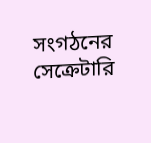সংগঠনের সেক্রেটারি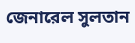জেনারেল সুলতান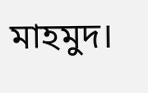মাহমুদ।